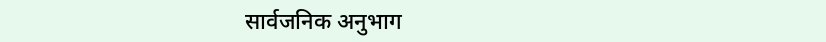सार्वजनिक अनुभाग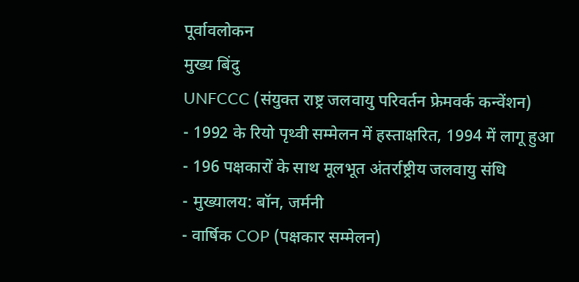पूर्वावलोकन
मुख्य बिंदु
UNFCCC (संयुक्त राष्ट्र जलवायु परिवर्तन फ्रेमवर्क कन्वेंशन)
- 1992 के रियो पृथ्वी सम्मेलन में हस्ताक्षरित, 1994 में लागू हुआ
- 196 पक्षकारों के साथ मूलभूत अंतर्राष्ट्रीय जलवायु संधि
- मुख्यालय: बॉन, जर्मनी
- वार्षिक COP (पक्षकार सम्मेलन)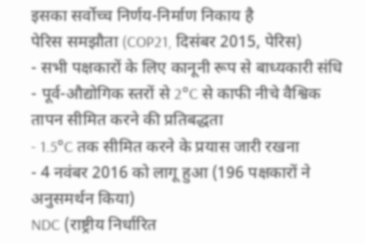इसका सर्वोच्च निर्णय-निर्माण निकाय है
पेरिस समझौता (COP21, दिसंबर 2015, पेरिस)
- सभी पक्षकारों के लिए कानूनी रूप से बाध्यकारी संधि
- पूर्व-औद्योगिक स्तरों से 2°C से काफी नीचे वैश्विक तापन सीमित करने की प्रतिबद्धता
- 1.5°C तक सीमित करने के प्रयास जारी रखना
- 4 नवंबर 2016 को लागू हुआ (196 पक्षकारों ने अनुसमर्थन किया)
NDC (राष्ट्रीय निर्धारित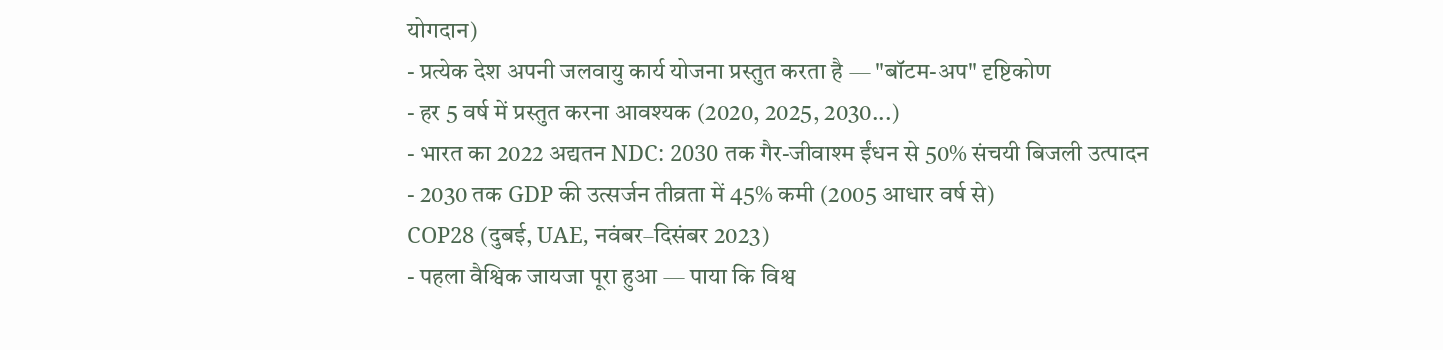योगदान)
- प्रत्येक देश अपनी जलवायु कार्य योजना प्रस्तुत करता है — "बॉटम-अप" दृष्टिकोण
- हर 5 वर्ष में प्रस्तुत करना आवश्यक (2020, 2025, 2030...)
- भारत का 2022 अद्यतन NDC: 2030 तक गैर-जीवाश्म ईंधन से 50% संचयी बिजली उत्पादन
- 2030 तक GDP की उत्सर्जन तीव्रता में 45% कमी (2005 आधार वर्ष से)
COP28 (दुबई, UAE, नवंबर–दिसंबर 2023)
- पहला वैश्विक जायजा पूरा हुआ — पाया कि विश्व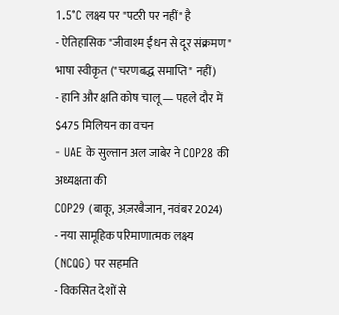1.5°C लक्ष्य पर "पटरी पर नहीं" है
- ऐतिहासिक "जीवाश्म ईंधन से दूर संक्रमण" भाषा स्वीकृत ("चरणबद्ध समाप्ति" नहीं)
- हानि और क्षति कोष चालू — पहले दौर में $475 मिलियन का वचन
- UAE के सुल्तान अल जाबेर ने COP28 की अध्यक्षता की
COP29 (बाकू, अज़रबैजान, नवंबर 2024)
- नया सामूहिक परिमाणात्मक लक्ष्य (NCQG) पर सहमति
- विकसित देशों से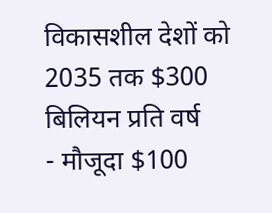विकासशील देशों को 2035 तक $300 बिलियन प्रति वर्ष
- मौजूदा $100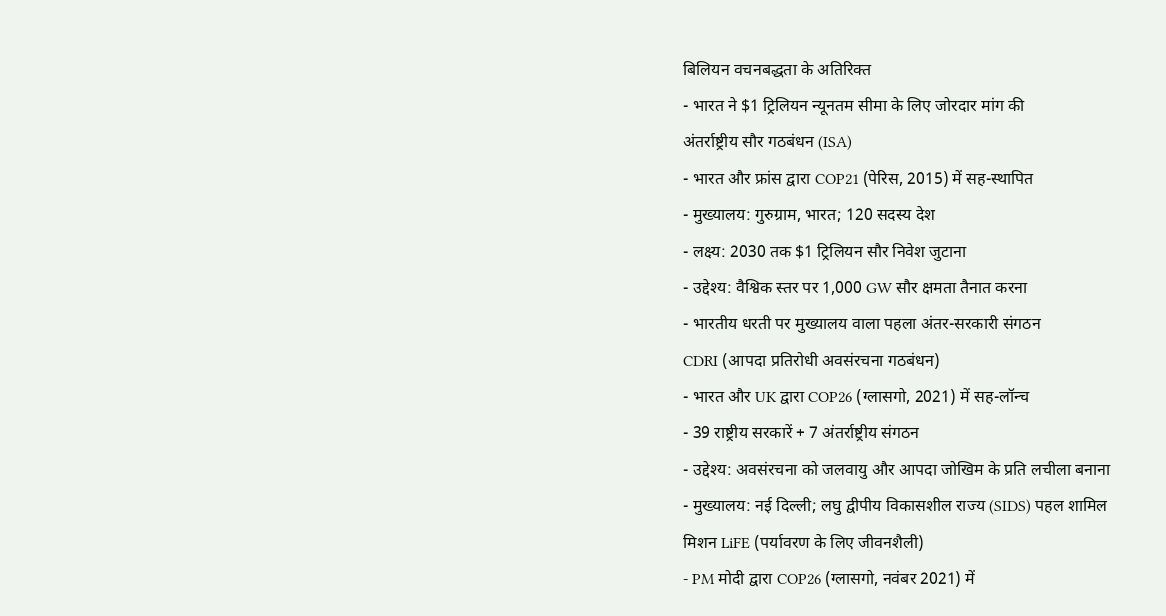बिलियन वचनबद्धता के अतिरिक्त
- भारत ने $1 ट्रिलियन न्यूनतम सीमा के लिए जोरदार मांग की
अंतर्राष्ट्रीय सौर गठबंधन (ISA)
- भारत और फ्रांस द्वारा COP21 (पेरिस, 2015) में सह-स्थापित
- मुख्यालय: गुरुग्राम, भारत; 120 सदस्य देश
- लक्ष्य: 2030 तक $1 ट्रिलियन सौर निवेश जुटाना
- उद्देश्य: वैश्विक स्तर पर 1,000 GW सौर क्षमता तैनात करना
- भारतीय धरती पर मुख्यालय वाला पहला अंतर-सरकारी संगठन
CDRI (आपदा प्रतिरोधी अवसंरचना गठबंधन)
- भारत और UK द्वारा COP26 (ग्लासगो, 2021) में सह-लॉन्च
- 39 राष्ट्रीय सरकारें + 7 अंतर्राष्ट्रीय संगठन
- उद्देश्य: अवसंरचना को जलवायु और आपदा जोखिम के प्रति लचीला बनाना
- मुख्यालय: नई दिल्ली; लघु द्वीपीय विकासशील राज्य (SIDS) पहल शामिल
मिशन LiFE (पर्यावरण के लिए जीवनशैली)
- PM मोदी द्वारा COP26 (ग्लासगो, नवंबर 2021) में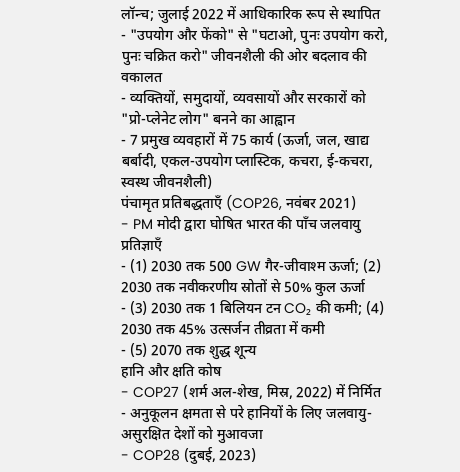लॉन्च; जुलाई 2022 में आधिकारिक रूप से स्थापित
- "उपयोग और फेंको" से "घटाओ, पुनः उपयोग करो, पुनः चक्रित करो" जीवनशैली की ओर बदलाव की वकालत
- व्यक्तियों, समुदायों, व्यवसायों और सरकारों को "प्रो-प्लेनेट लोग" बनने का आह्वान
- 7 प्रमुख व्यवहारों में 75 कार्य (ऊर्जा, जल, खाद्य बर्बादी, एकल-उपयोग प्लास्टिक, कचरा, ई-कचरा, स्वस्थ जीवनशैली)
पंचामृत प्रतिबद्धताएँ (COP26, नवंबर 2021)
- PM मोदी द्वारा घोषित भारत की पाँच जलवायु प्रतिज्ञाएँ
- (1) 2030 तक 500 GW गैर-जीवाश्म ऊर्जा; (2) 2030 तक नवीकरणीय स्रोतों से 50% कुल ऊर्जा
- (3) 2030 तक 1 बिलियन टन CO₂ की कमी; (4) 2030 तक 45% उत्सर्जन तीव्रता में कमी
- (5) 2070 तक शुद्ध शून्य
हानि और क्षति कोष
- COP27 (शर्म अल-शेख, मिस्र, 2022) में निर्मित
- अनुकूलन क्षमता से परे हानियों के लिए जलवायु-असुरक्षित देशों को मुआवजा
- COP28 (दुबई, 2023)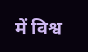में विश्व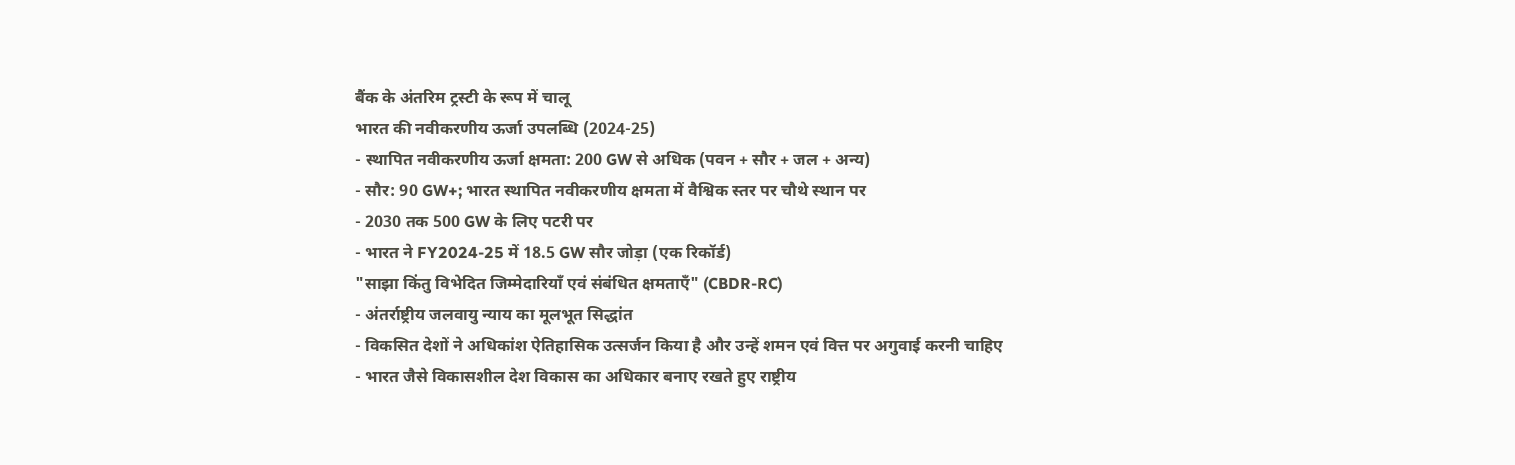बैंक के अंतरिम ट्रस्टी के रूप में चालू
भारत की नवीकरणीय ऊर्जा उपलब्धि (2024-25)
- स्थापित नवीकरणीय ऊर्जा क्षमता: 200 GW से अधिक (पवन + सौर + जल + अन्य)
- सौर: 90 GW+; भारत स्थापित नवीकरणीय क्षमता में वैश्विक स्तर पर चौथे स्थान पर
- 2030 तक 500 GW के लिए पटरी पर
- भारत ने FY2024-25 में 18.5 GW सौर जोड़ा (एक रिकॉर्ड)
"साझा किंतु विभेदित जिम्मेदारियाँ एवं संबंधित क्षमताएँ" (CBDR-RC)
- अंतर्राष्ट्रीय जलवायु न्याय का मूलभूत सिद्धांत
- विकसित देशों ने अधिकांश ऐतिहासिक उत्सर्जन किया है और उन्हें शमन एवं वित्त पर अगुवाई करनी चाहिए
- भारत जैसे विकासशील देश विकास का अधिकार बनाए रखते हुए राष्ट्रीय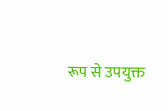रूप से उपयुक्त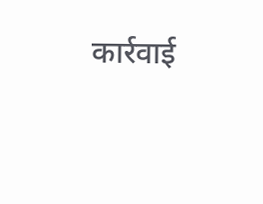कार्रवाई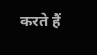करते हैं